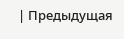| Предыдущая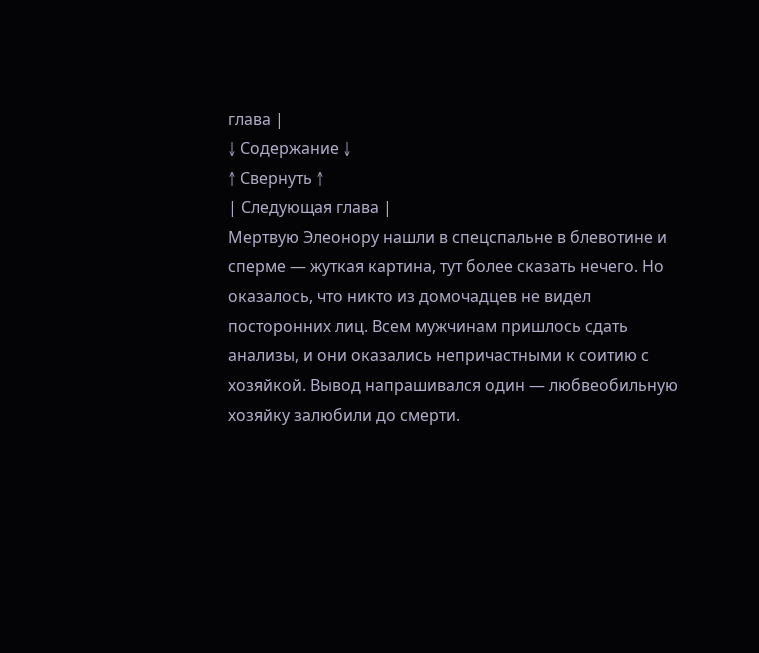глава |
↓ Содержание ↓
↑ Свернуть ↑
| Следующая глава |
Мертвую Элеонору нашли в спецспальне в блевотине и сперме — жуткая картина, тут более сказать нечего. Но оказалось, что никто из домочадцев не видел посторонних лиц. Всем мужчинам пришлось сдать анализы, и они оказались непричастными к соитию с хозяйкой. Вывод напрашивался один — любвеобильную хозяйку залюбили до смерти.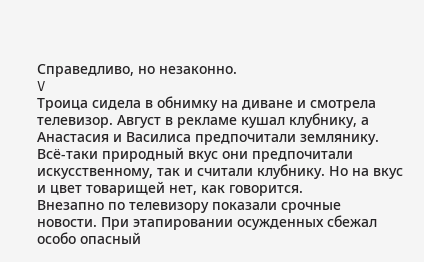Справедливо, но незаконно.
V
Троица сидела в обнимку на диване и смотрела телевизор. Август в рекламе кушал клубнику, а Анастасия и Василиса предпочитали землянику. Всё-таки природный вкус они предпочитали искусственному, так и считали клубнику. Но на вкус и цвет товарищей нет, как говорится.
Внезапно по телевизору показали срочные новости. При этапировании осужденных сбежал особо опасный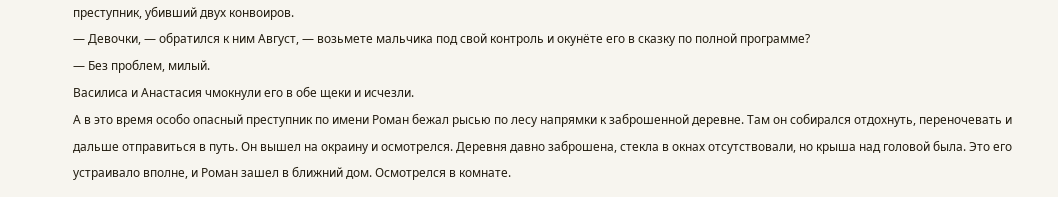преступник, убивший двух конвоиров.
— Девочки, — обратился к ним Август, — возьмете мальчика под свой контроль и окунёте его в сказку по полной программе?
— Без проблем, милый.
Василиса и Анастасия чмокнули его в обе щеки и исчезли.
А в это время особо опасный преступник по имени Роман бежал рысью по лесу напрямки к заброшенной деревне. Там он собирался отдохнуть, переночевать и дальше отправиться в путь. Он вышел на окраину и осмотрелся. Деревня давно заброшена, стекла в окнах отсутствовали, но крыша над головой была. Это его устраивало вполне, и Роман зашел в ближний дом. Осмотрелся в комнате.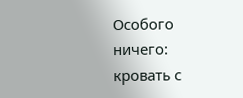Особого ничего: кровать с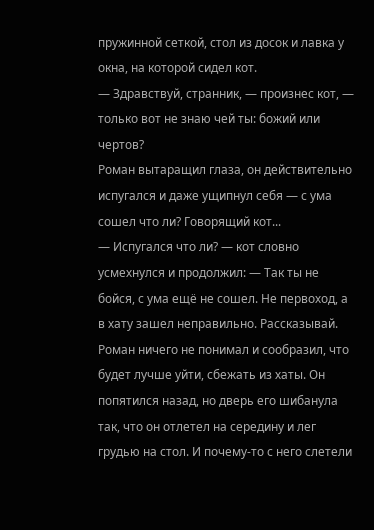пружинной сеткой, стол из досок и лавка у окна, на которой сидел кот.
— Здравствуй, странник, — произнес кот, — только вот не знаю чей ты: божий или чертов?
Роман вытаращил глаза, он действительно испугался и даже ущипнул себя — с ума сошел что ли? Говорящий кот...
— Испугался что ли? — кот словно усмехнулся и продолжил: — Так ты не бойся, с ума ещё не сошел. Не первоход, а в хату зашел неправильно. Рассказывай.
Роман ничего не понимал и сообразил, что будет лучше уйти, сбежать из хаты. Он попятился назад, но дверь его шибанула так, что он отлетел на середину и лег грудью на стол. И почему-то с него слетели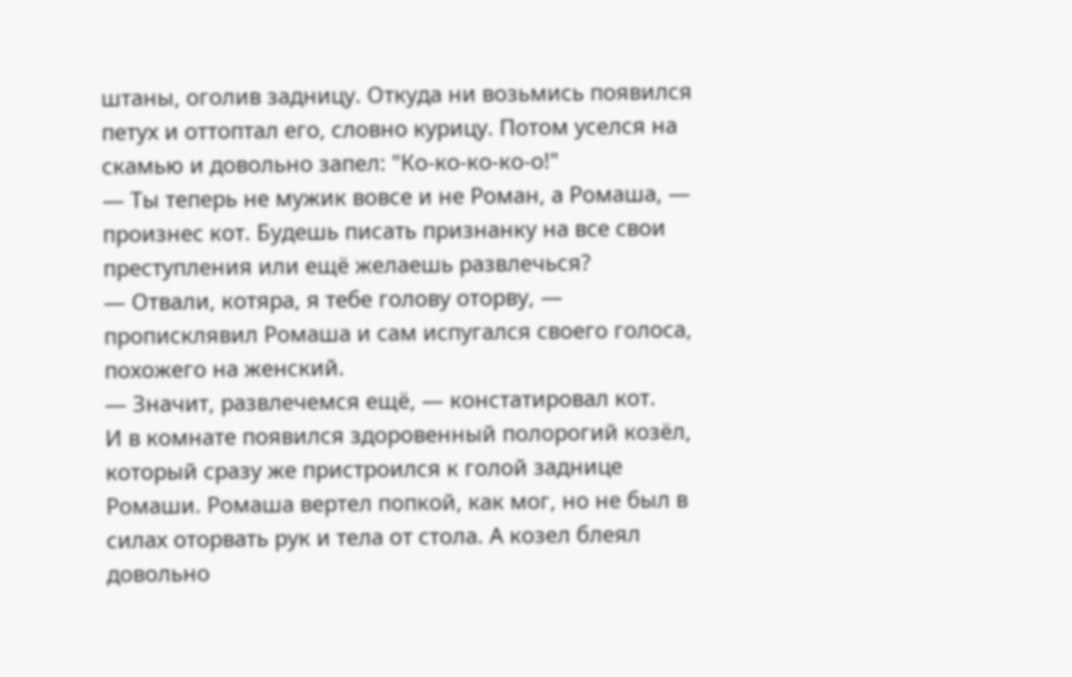штаны, оголив задницу. Откуда ни возьмись появился петух и оттоптал его, словно курицу. Потом уселся на скамью и довольно запел: "Ко-ко-ко-ко-о!"
— Ты теперь не мужик вовсе и не Роман, а Ромаша, — произнес кот. Будешь писать признанку на все свои преступления или ещё желаешь развлечься?
— Отвали, котяра, я тебе голову оторву, — прописклявил Ромаша и сам испугался своего голоса, похожего на женский.
— Значит, развлечемся ещё, — констатировал кот.
И в комнате появился здоровенный полорогий козёл, который сразу же пристроился к голой заднице Ромаши. Ромаша вертел попкой, как мог, но не был в силах оторвать рук и тела от стола. А козел блеял довольно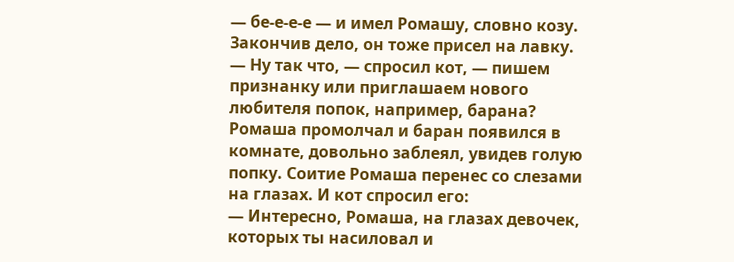— бе-е-е-е — и имел Ромашу, словно козу. Закончив дело, он тоже присел на лавку.
— Ну так что, — спросил кот, — пишем признанку или приглашаем нового любителя попок, например, барана?
Ромаша промолчал и баран появился в комнате, довольно заблеял, увидев голую попку. Соитие Ромаша перенес со слезами на глазах. И кот спросил его:
— Интересно, Ромаша, на глазах девочек, которых ты насиловал и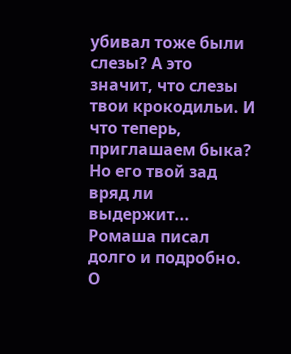убивал тоже были слезы? А это значит, что слезы твои крокодильи. И что теперь, приглашаем быка? Но его твой зад вряд ли выдержит...
Ромаша писал долго и подробно. О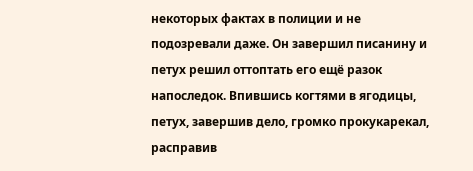некоторых фактах в полиции и не подозревали даже. Он завершил писанину и петух решил оттоптать его ещё разок напоследок. Впившись когтями в ягодицы, петух, завершив дело, громко прокукарекал, расправив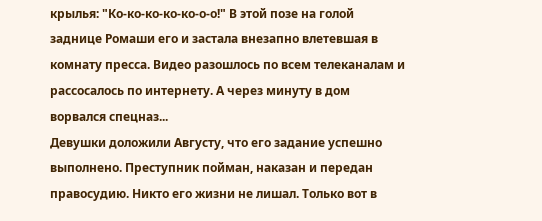крылья: "Ко-ко-ко-ко-ко-о-о!" В этой позе на голой заднице Ромаши его и застала внезапно влетевшая в комнату пресса. Видео разошлось по всем телеканалам и рассосалось по интернету. А через минуту в дом ворвался спецназ...
Девушки доложили Августу, что его задание успешно выполнено. Преступник пойман, наказан и передан правосудию. Никто его жизни не лишал. Только вот в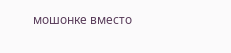мошонке вместо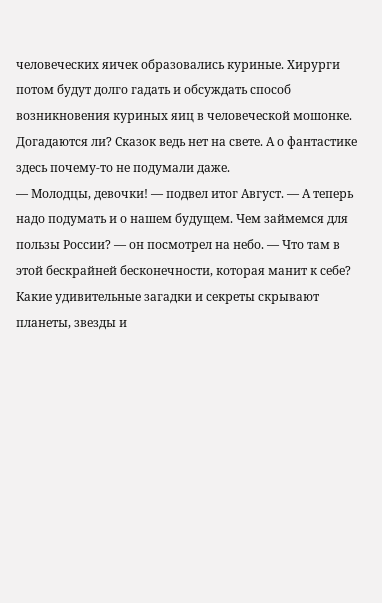человеческих яичек образовались куриные. Хирурги потом будут долго гадать и обсуждать способ возникновения куриных яиц в человеческой мошонке. Догадаются ли? Сказок ведь нет на свете. А о фантастике здесь почему-то не подумали даже.
— Молодцы, девочки! — подвел итог Август. — А теперь надо подумать и о нашем будущем. Чем займемся для пользы России? — он посмотрел на небо. — Что там в этой бескрайней бесконечности, которая манит к себе? Какие удивительные загадки и секреты скрывают планеты, звезды и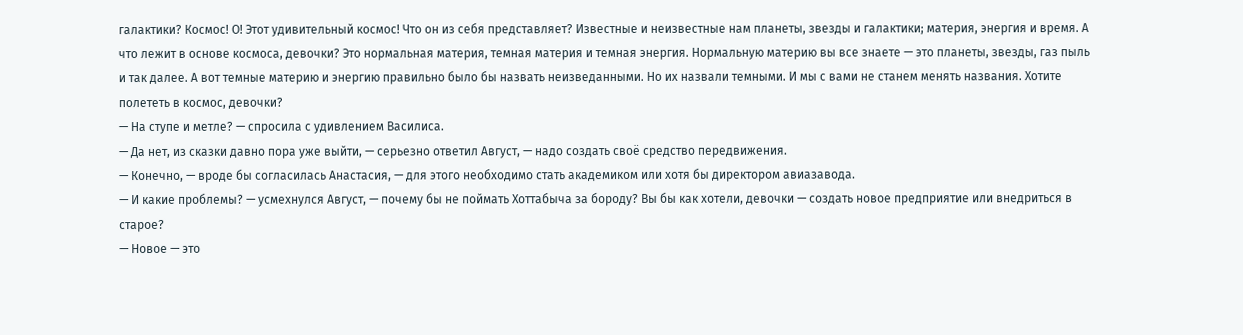галактики? Космос! О! Этот удивительный космос! Что он из себя представляет? Известные и неизвестные нам планеты, звезды и галактики; материя, энергия и время. А что лежит в основе космоса, девочки? Это нормальная материя, темная материя и темная энергия. Нормальную материю вы все знаете — это планеты, звезды, газ пыль и так далее. А вот темные материю и энергию правильно было бы назвать неизведанными. Но их назвали темными. И мы с вами не станем менять названия. Хотите полететь в космос, девочки?
— На ступе и метле? — спросила с удивлением Василиса.
— Да нет, из сказки давно пора уже выйти, — серьезно ответил Август, — надо создать своё средство передвижения.
— Конечно, — вроде бы согласилась Анастасия, — для этого необходимо стать академиком или хотя бы директором авиазавода.
— И какие проблемы? — усмехнулся Август, — почему бы не поймать Хоттабыча за бороду? Вы бы как хотели, девочки — создать новое предприятие или внедриться в старое?
— Новое — это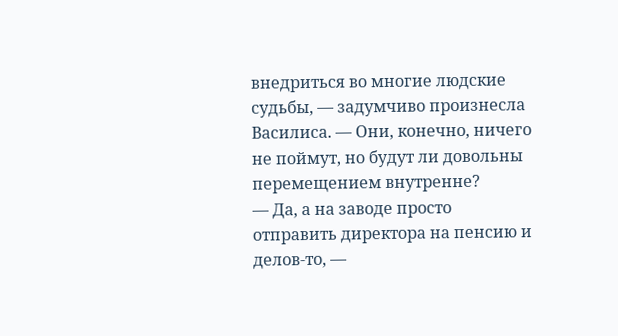внедриться во многие людские судьбы, — задумчиво произнесла Василиса. — Они, конечно, ничего не поймут, но будут ли довольны перемещением внутренне?
— Да, а на заводе просто отправить директора на пенсию и делов-то, —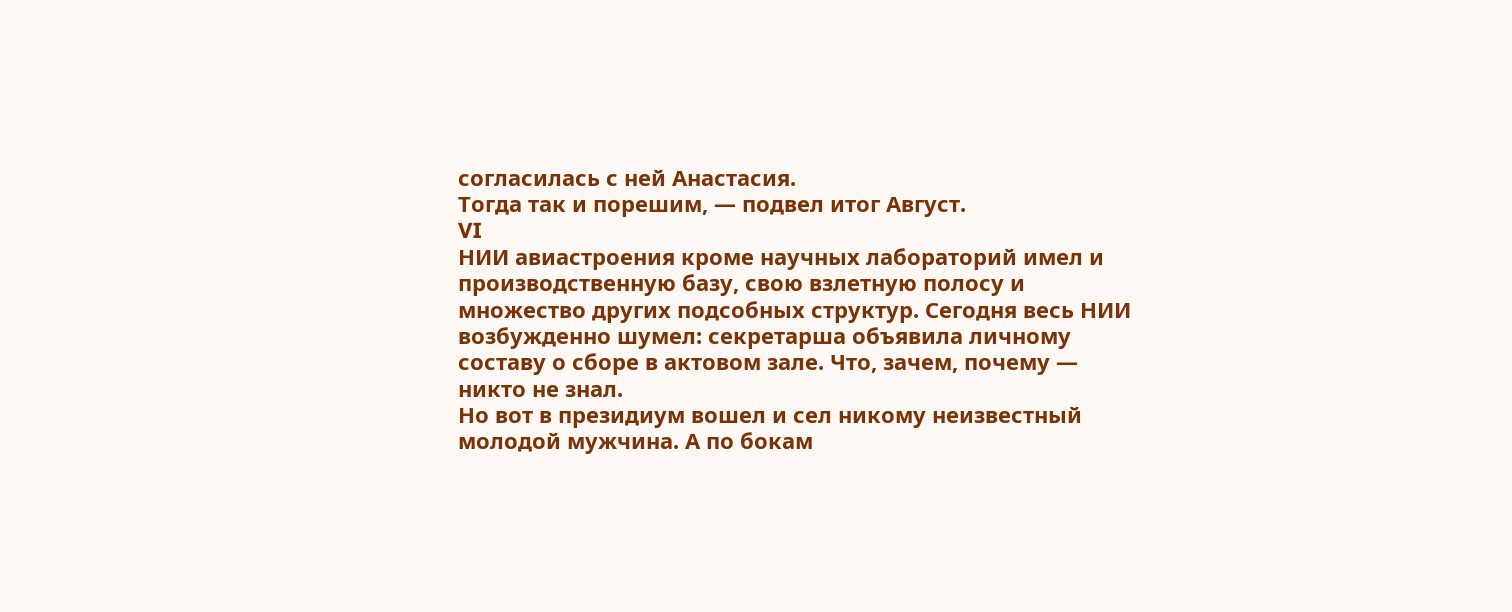согласилась с ней Анастасия.
Тогда так и порешим, — подвел итог Август.
VI
НИИ авиастроения кроме научных лабораторий имел и производственную базу, свою взлетную полосу и множество других подсобных структур. Сегодня весь НИИ возбужденно шумел: секретарша объявила личному составу о сборе в актовом зале. Что, зачем, почему — никто не знал.
Но вот в президиум вошел и сел никому неизвестный молодой мужчина. А по бокам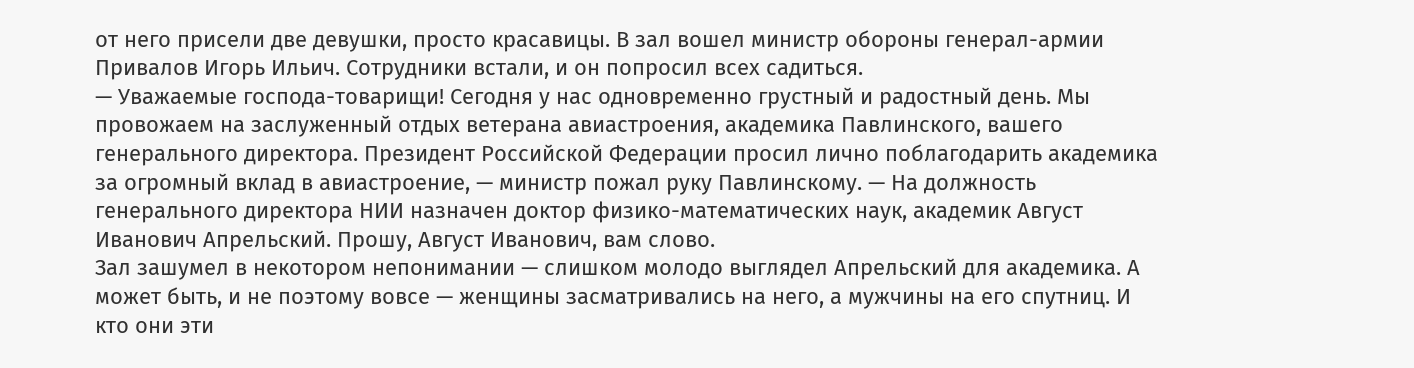от него присели две девушки, просто красавицы. В зал вошел министр обороны генерал-армии Привалов Игорь Ильич. Сотрудники встали, и он попросил всех садиться.
— Уважаемые господа-товарищи! Сегодня у нас одновременно грустный и радостный день. Мы провожаем на заслуженный отдых ветерана авиастроения, академика Павлинского, вашего генерального директора. Президент Российской Федерации просил лично поблагодарить академика за огромный вклад в авиастроение, — министр пожал руку Павлинскому. — На должность генерального директора НИИ назначен доктор физико-математических наук, академик Август Иванович Апрельский. Прошу, Август Иванович, вам слово.
Зал зашумел в некотором непонимании — слишком молодо выглядел Апрельский для академика. А может быть, и не поэтому вовсе — женщины засматривались на него, а мужчины на его спутниц. И кто они эти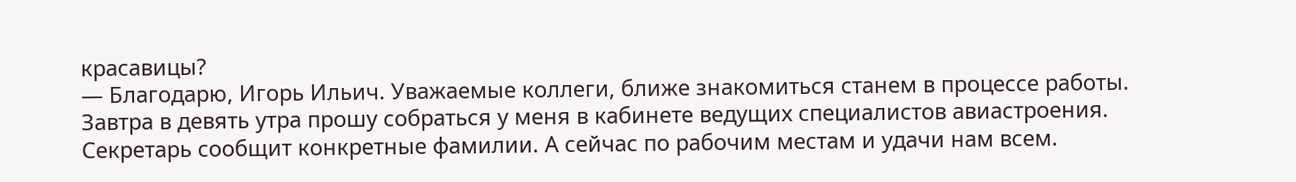красавицы?
— Благодарю, Игорь Ильич. Уважаемые коллеги, ближе знакомиться станем в процессе работы. Завтра в девять утра прошу собраться у меня в кабинете ведущих специалистов авиастроения. Секретарь сообщит конкретные фамилии. А сейчас по рабочим местам и удачи нам всем.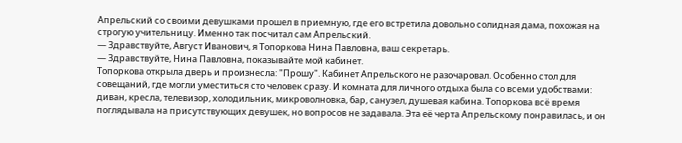Апрельский со своими девушками прошел в приемную, где его встретила довольно солидная дама, похожая на строгую учительницу. Именно так посчитал сам Апрельский.
— Здравствуйте, Август Иванович, я Топоркова Нина Павловна, ваш секретарь.
— Здравствуйте, Нина Павловна, показывайте мой кабинет.
Топоркова открыла дверь и произнесла: "Прошу". Кабинет Апрельского не разочаровал. Особенно стол для совещаний, где могли уместиться сто человек сразу. И комната для личного отдыха была со всеми удобствами: диван, кресла, телевизор, холодильник, микроволновка, бар, санузел, душевая кабина. Топоркова всё время поглядывала на присутствующих девушек, но вопросов не задавала. Эта её черта Апрельскому понравилась, и он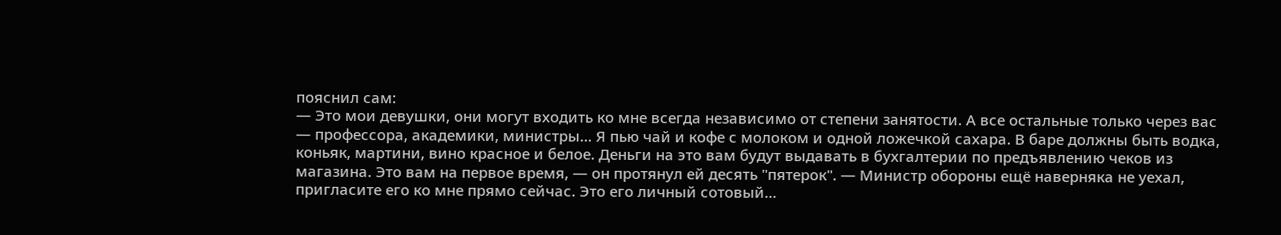пояснил сам:
— Это мои девушки, они могут входить ко мне всегда независимо от степени занятости. А все остальные только через вас — профессора, академики, министры... Я пью чай и кофе с молоком и одной ложечкой сахара. В баре должны быть водка, коньяк, мартини, вино красное и белое. Деньги на это вам будут выдавать в бухгалтерии по предъявлению чеков из магазина. Это вам на первое время, — он протянул ей десять "пятерок". — Министр обороны ещё наверняка не уехал, пригласите его ко мне прямо сейчас. Это его личный сотовый...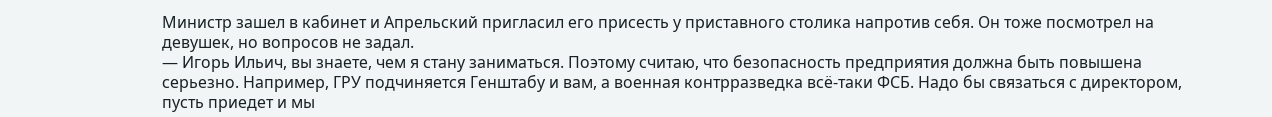Министр зашел в кабинет и Апрельский пригласил его присесть у приставного столика напротив себя. Он тоже посмотрел на девушек, но вопросов не задал.
— Игорь Ильич, вы знаете, чем я стану заниматься. Поэтому считаю, что безопасность предприятия должна быть повышена серьезно. Например, ГРУ подчиняется Генштабу и вам, а военная контрразведка всё-таки ФСБ. Надо бы связаться с директором, пусть приедет и мы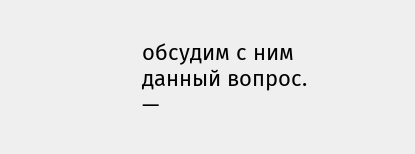обсудим с ним данный вопрос.
—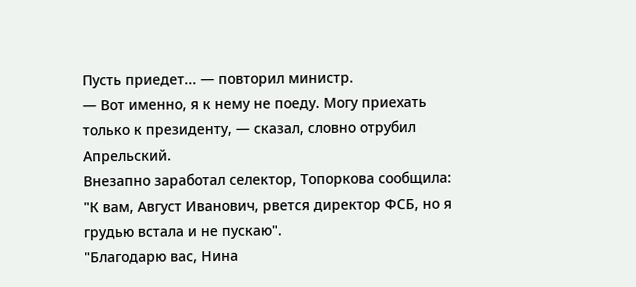Пусть приедет... — повторил министр.
— Вот именно, я к нему не поеду. Могу приехать только к президенту, — сказал, словно отрубил Апрельский.
Внезапно заработал селектор, Топоркова сообщила: "К вам, Август Иванович, рвется директор ФСБ, но я грудью встала и не пускаю".
"Благодарю вас, Нина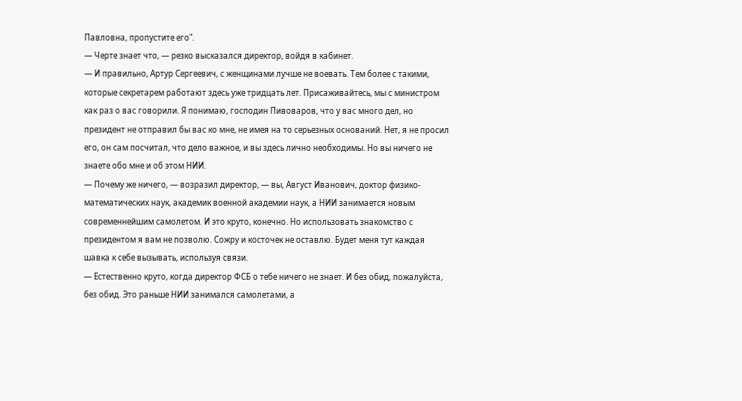Павловна, пропустите его".
— Черте знает что, — резко высказался директор, войдя в кабинет.
— И правильно, Артур Сергеевич, с женщинами лучше не воевать. Тем более с такими, которые секретарем работают здесь уже тридцать лет. Присаживайтесь, мы с министром как раз о вас говорили. Я понимаю, господин Пивоваров, что у вас много дел, но президент не отправил бы вас ко мне, не имея на то серьезных оснований. Нет, я не просил его, он сам посчитал, что дело важное, и вы здесь лично необходимы. Но вы ничего не знаете обо мне и об этом НИИ.
— Почему же ничего, — возразил директор, — вы, Август Иванович, доктор физико-математических наук, академик военной академии наук, а НИИ занимается новым современнейшим самолетом. И это круто, конечно. Но использовать знакомство с президентом я вам не позволю. Сожру и косточек не оставлю. Будет меня тут каждая шавка к себе вызывать, используя связи.
— Естественно круто, когда директор ФСБ о тебе ничего не знает. И без обид, пожалуйста, без обид. Это раньше НИИ занимался самолетами, а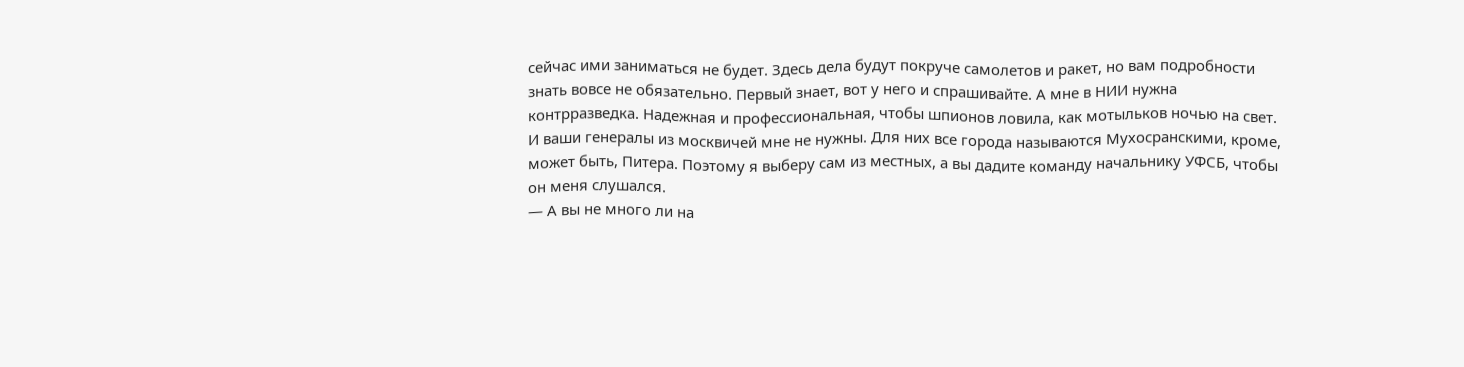сейчас ими заниматься не будет. Здесь дела будут покруче самолетов и ракет, но вам подробности знать вовсе не обязательно. Первый знает, вот у него и спрашивайте. А мне в НИИ нужна контрразведка. Надежная и профессиональная, чтобы шпионов ловила, как мотыльков ночью на свет. И ваши генералы из москвичей мне не нужны. Для них все города называются Мухосранскими, кроме, может быть, Питера. Поэтому я выберу сам из местных, а вы дадите команду начальнику УФСБ, чтобы он меня слушался.
— А вы не много ли на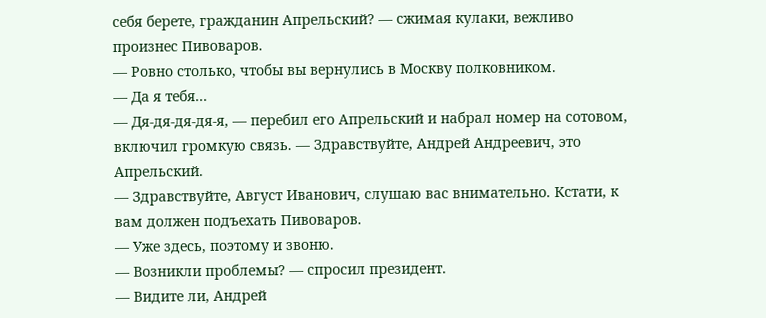себя берете, гражданин Апрельский? — сжимая кулаки, вежливо произнес Пивоваров.
— Ровно столько, чтобы вы вернулись в Москву полковником.
— Да я тебя...
— Дя-дя-дя-дя-я, — перебил его Апрельский и набрал номер на сотовом, включил громкую связь. — Здравствуйте, Андрей Андреевич, это Апрельский.
— Здравствуйте, Август Иванович, слушаю вас внимательно. Кстати, к вам должен подъехать Пивоваров.
— Уже здесь, поэтому и звоню.
— Возникли проблемы? — спросил президент.
— Видите ли, Андрей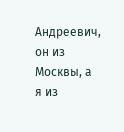Андреевич, он из Москвы, а я из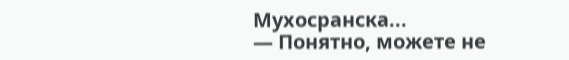Мухосранска...
— Понятно, можете не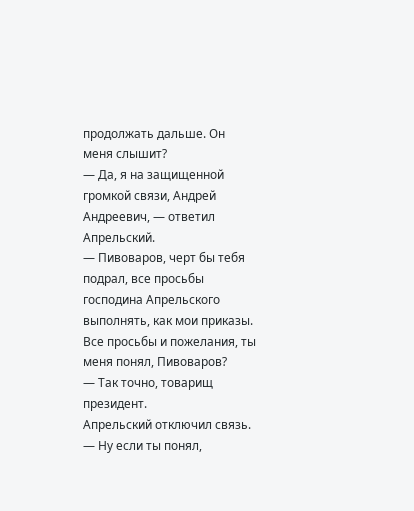продолжать дальше. Он меня слышит?
— Да, я на защищенной громкой связи, Андрей Андреевич, — ответил Апрельский.
— Пивоваров, черт бы тебя подрал, все просьбы господина Апрельского выполнять, как мои приказы. Все просьбы и пожелания, ты меня понял, Пивоваров?
— Так точно, товарищ президент.
Апрельский отключил связь.
— Ну если ты понял,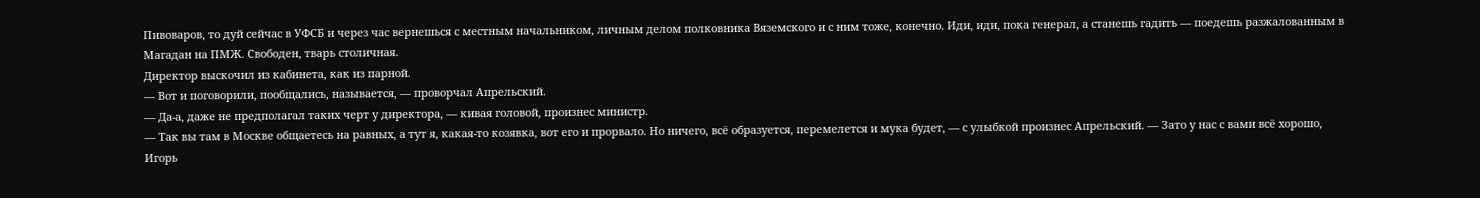Пивоваров, то дуй сейчас в УФСБ и через час вернешься с местным начальником, личным делом полковника Вяземского и с ним тоже, конечно. Иди, иди, пока генерал, а станешь гадить — поедешь разжалованным в Магадан на ПМЖ. Свободен, тварь столичная.
Директор выскочил из кабинета, как из парной.
— Вот и поговорили, пообщались, называется, — проворчал Апрельский.
— Да-а, даже не предполагал таких черт у директора, — кивая головой, произнес министр.
— Так вы там в Москве общаетесь на равных, а тут я, какая-то козявка, вот его и прорвало. Но ничего, всё образуется, перемелется и мука будет, — с улыбкой произнес Апрельский. — Зато у нас с вами всё хорошо, Игорь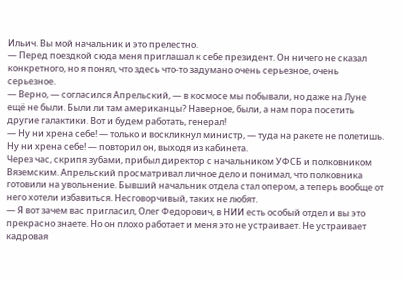Ильич. Вы мой начальник и это прелестно.
— Перед поездкой сюда меня приглашал к себе президент. Он ничего не сказал конкретного, но я понял, что здесь что-то задумано очень серьезное, очень серьезное.
— Верно, — согласился Апрельский, — в космосе мы побывали, но даже на Луне ещё не были. Были ли там американцы? Наверное, были, а нам пора посетить другие галактики. Вот и будем работать, генерал!
— Ну ни хрена себе! — только и воскликнул министр, — туда на ракете не полетишь. Ну ни хрена себе! — повторил он, выходя из кабинета.
Через час, скрипя зубами, прибыл директор с начальником УФСБ и полковником Вяземским. Апрельский просматривал личное дело и понимал, что полковника готовили на увольнение. Бывший начальник отдела стал опером, а теперь вообще от него хотели избавиться. Несговорчивый, таких не любят.
— Я вот зачем вас пригласил, Олег Федорович, в НИИ есть особый отдел и вы это прекрасно знаете. Но он плохо работает и меня это не устраивает. Не устраивает кадровая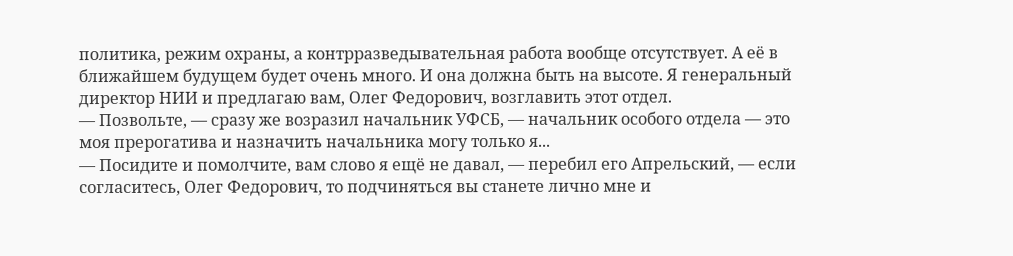политика, режим охраны, а контрразведывательная работа вообще отсутствует. А её в ближайшем будущем будет очень много. И она должна быть на высоте. Я генеральный директор НИИ и предлагаю вам, Олег Федорович, возглавить этот отдел.
— Позвольте, — сразу же возразил начальник УФСБ, — начальник особого отдела — это моя прерогатива и назначить начальника могу только я...
— Посидите и помолчите, вам слово я ещё не давал, — перебил его Апрельский, — если согласитесь, Олег Федорович, то подчиняться вы станете лично мне и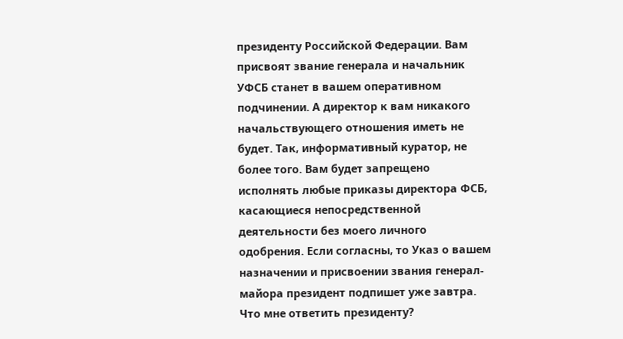президенту Российской Федерации. Вам присвоят звание генерала и начальник УФСБ станет в вашем оперативном подчинении. А директор к вам никакого начальствующего отношения иметь не будет. Так, информативный куратор, не более того. Вам будет запрещено исполнять любые приказы директора ФСБ, касающиеся непосредственной деятельности без моего личного одобрения. Если согласны, то Указ о вашем назначении и присвоении звания генерал-майора президент подпишет уже завтра. Что мне ответить президенту?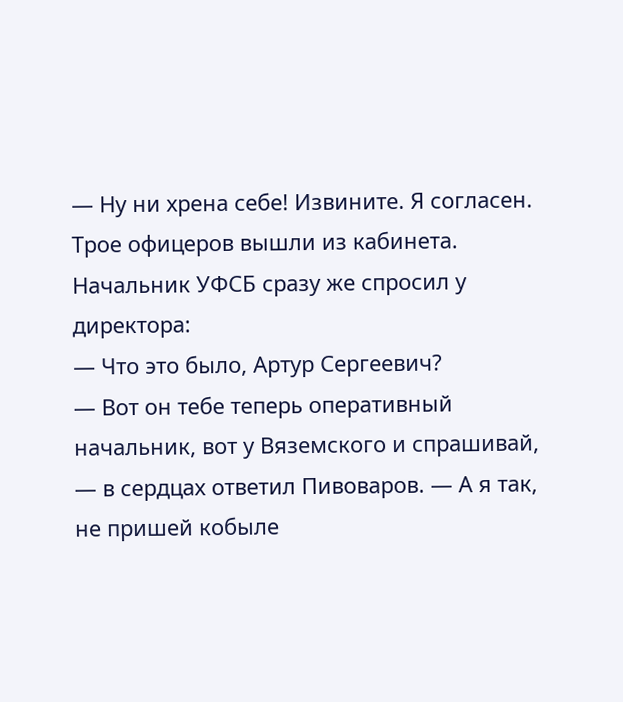— Ну ни хрена себе! Извините. Я согласен.
Трое офицеров вышли из кабинета. Начальник УФСБ сразу же спросил у директора:
— Что это было, Артур Сергеевич?
— Вот он тебе теперь оперативный начальник, вот у Вяземского и спрашивай, — в сердцах ответил Пивоваров. — А я так, не пришей кобыле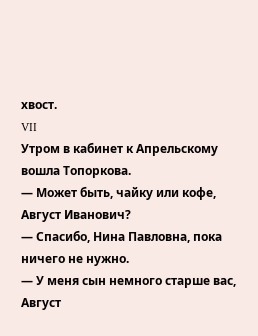хвост.
VII
Утром в кабинет к Апрельскому вошла Топоркова.
— Может быть, чайку или кофе, Август Иванович?
— Спасибо, Нина Павловна, пока ничего не нужно.
— У меня сын немного старше вас, Август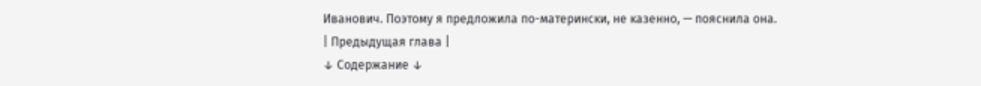Иванович. Поэтому я предложила по-матерински, не казенно, — пояснила она.
| Предыдущая глава |
↓ Содержание ↓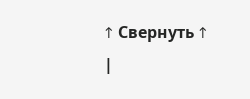↑ Свернуть ↑
|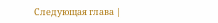Следующая глава |